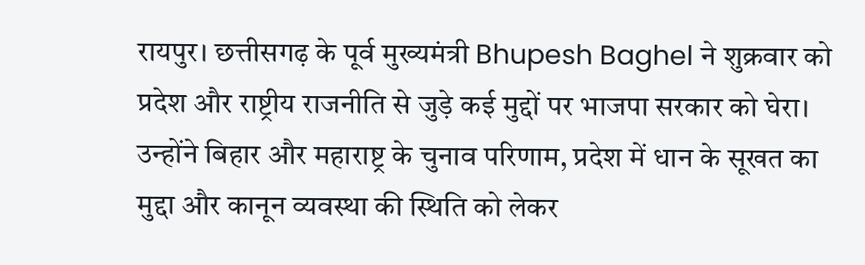रायपुर। छत्तीसगढ़ के पूर्व मुख्यमंत्री Bhupesh Baghel ने शुक्रवार को प्रदेश और राष्ट्रीय राजनीति से जुड़े कई मुद्दों पर भाजपा सरकार को घेरा। उन्होंने बिहार और महाराष्ट्र के चुनाव परिणाम, प्रदेश में धान के सूखत का मुद्दा और कानून व्यवस्था की स्थिति को लेकर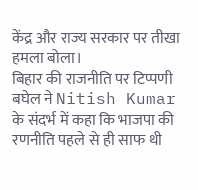केंद्र और राज्य सरकार पर तीखा हमला बोला।
बिहार की राजनीति पर टिप्पणी
बघेल ने Nitish Kumar के संदर्भ में कहा कि भाजपा की रणनीति पहले से ही साफ थी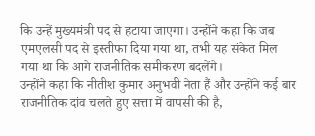कि उन्हें मुख्यमंत्री पद से हटाया जाएगा। उन्होंने कहा कि जब एमएलसी पद से इस्तीफा दिया गया था, तभी यह संकेत मिल गया था कि आगे राजनीतिक समीकरण बदलेंगे।
उन्होंने कहा कि नीतीश कुमार अनुभवी नेता हैं और उन्होंने कई बार राजनीतिक दांव चलते हुए सत्ता में वापसी की है,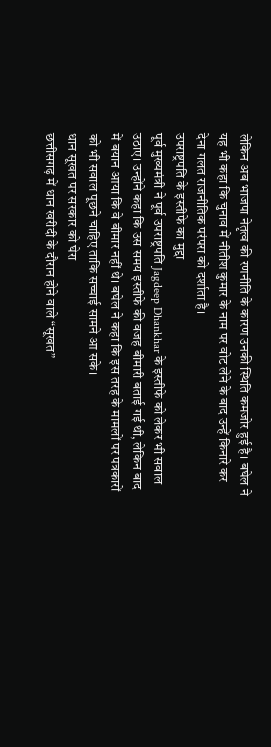लेकिन अब भाजपा नेतृत्व की रणनीति के कारण उनकी स्थिति कमजोर हुई है। बघेल ने यह भी कहा कि चुनाव में नीतीश कुमार के नाम पर वोट लेने के बाद उन्हें किनारे कर देना गलत राजनीतिक परंपरा को दर्शाता है।
उपराष्ट्रपति के इस्तीफे का मुद्दा
पूर्व मुख्यमंत्री ने पूर्व उपराष्ट्रपति Jagdeep Dhankhar के इस्तीफे को लेकर भी सवाल उठाए। उन्होंने कहा कि उस समय इस्तीफे की वजह बीमारी बताई गई थी, लेकिन बाद में बयान आया कि वे बीमार नहीं थे। बघेल ने कहा कि इस तरह के मामलों पर पत्रकारों को भी सवाल पूछने चाहिए ताकि सच्चाई सामने आ सके।
धान सूखत पर सरकार को घेरा
छत्तीसगढ़ में धान खरीदी के दौरान होने वाले “सूखत”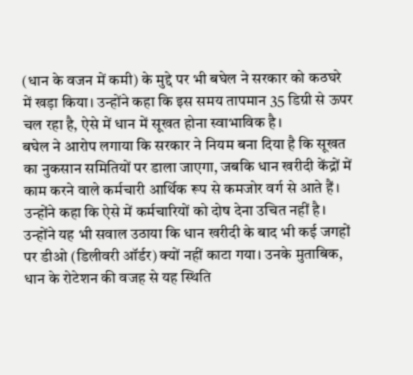(धान के वजन में कमी) के मुद्दे पर भी बघेल ने सरकार को कठघरे में खड़ा किया। उन्होंने कहा कि इस समय तापमान 35 डिग्री से ऊपर चल रहा है, ऐसे में धान में सूखत होना स्वाभाविक है।
बघेल ने आरोप लगाया कि सरकार ने नियम बना दिया है कि सूखत का नुकसान समितियों पर डाला जाएगा, जबकि धान खरीदी केंद्रों में काम करने वाले कर्मचारी आर्थिक रूप से कमजोर वर्ग से आते हैं। उन्होंने कहा कि ऐसे में कर्मचारियों को दोष देना उचित नहीं है।
उन्होंने यह भी सवाल उठाया कि धान खरीदी के बाद भी कई जगहों पर डीओ (डिलीवरी ऑर्डर) क्यों नहीं काटा गया। उनके मुताबिक, धान के रोटेशन की वजह से यह स्थिति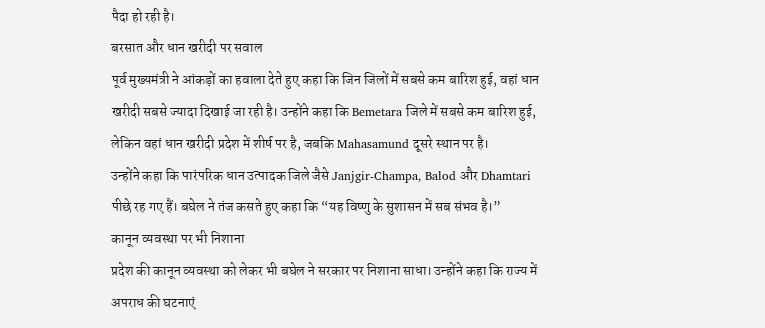पैदा हो रही है।
बरसात और धान खरीदी पर सवाल
पूर्व मुख्यमंत्री ने आंकड़ों का हवाला देते हुए कहा कि जिन जिलों में सबसे कम बारिश हुई, वहां धान खरीदी सबसे ज्यादा दिखाई जा रही है। उन्होंने कहा कि Bemetara जिले में सबसे कम बारिश हुई, लेकिन वहां धान खरीदी प्रदेश में शीर्ष पर है, जबकि Mahasamund दूसरे स्थान पर है।
उन्होंने कहा कि पारंपरिक धान उत्पादक जिले जैसे Janjgir-Champa, Balod और Dhamtari पीछे रह गए हैं। बघेल ने तंज कसते हुए कहा कि “यह विष्णु के सुशासन में सब संभव है।”
कानून व्यवस्था पर भी निशाना
प्रदेश की कानून व्यवस्था को लेकर भी बघेल ने सरकार पर निशाना साधा। उन्होंने कहा कि राज्य में अपराध की घटनाएं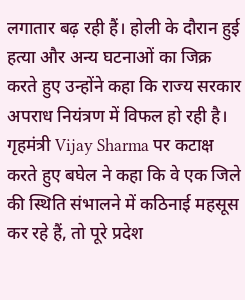लगातार बढ़ रही हैं। होली के दौरान हुई हत्या और अन्य घटनाओं का जिक्र करते हुए उन्होंने कहा कि राज्य सरकार अपराध नियंत्रण में विफल हो रही है।
गृहमंत्री Vijay Sharma पर कटाक्ष करते हुए बघेल ने कहा कि वे एक जिले की स्थिति संभालने में कठिनाई महसूस कर रहे हैं, तो पूरे प्रदेश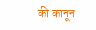की कानून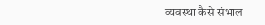व्यवस्था कैसे संभाल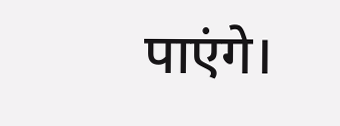पाएंगे।